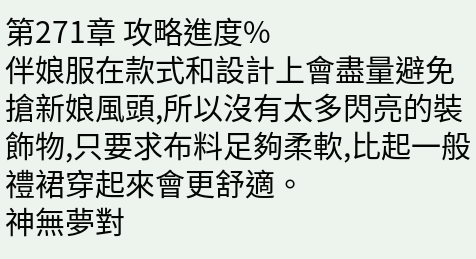第271章 攻略進度%
伴娘服在款式和設計上會盡量避免搶新娘風頭,所以沒有太多閃亮的裝飾物,只要求布料足夠柔軟,比起一般禮裙穿起來會更舒適。
神無夢對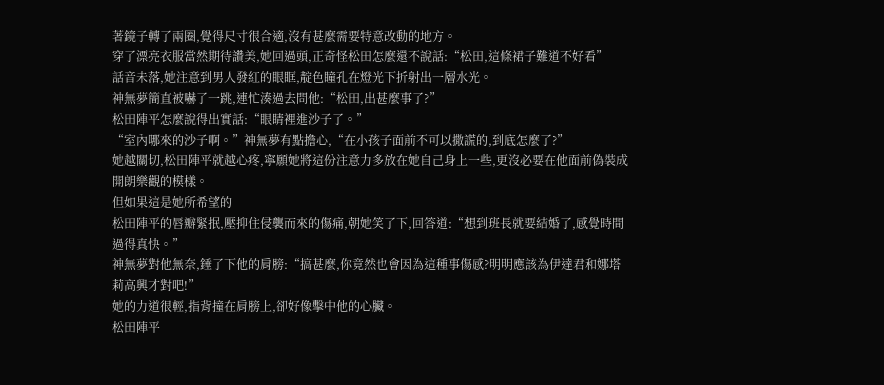著鏡子轉了兩圈,覺得尺寸很合適,沒有甚麼需要特意改動的地方。
穿了漂亮衣服當然期待讚美,她回過頭,正奇怪松田怎麼還不說話:“松田,這條裙子難道不好看”
話音未落,她注意到男人發紅的眼眶,靛色瞳孔在燈光下折射出一層水光。
神無夢簡直被嚇了一跳,連忙湊過去問他:“松田,出甚麼事了?”
松田陣平怎麼說得出實話:“眼睛裡進沙子了。”
“室內哪來的沙子啊。”神無夢有點擔心,“在小孩子面前不可以撒謊的,到底怎麼了?”
她越關切,松田陣平就越心疼,寧願她將這份注意力多放在她自己身上一些,更沒必要在他面前偽裝成開朗樂觀的模樣。
但如果這是她所希望的
松田陣平的唇瓣緊抿,壓抑住侵襲而來的傷痛,朝她笑了下,回答道:“想到班長就要結婚了,感覺時間過得真快。”
神無夢對他無奈,錘了下他的肩膀:“搞甚麼,你竟然也會因為這種事傷感?明明應該為伊達君和娜塔莉高興才對吧!”
她的力道很輕,指背撞在肩膀上,卻好像擊中他的心臟。
松田陣平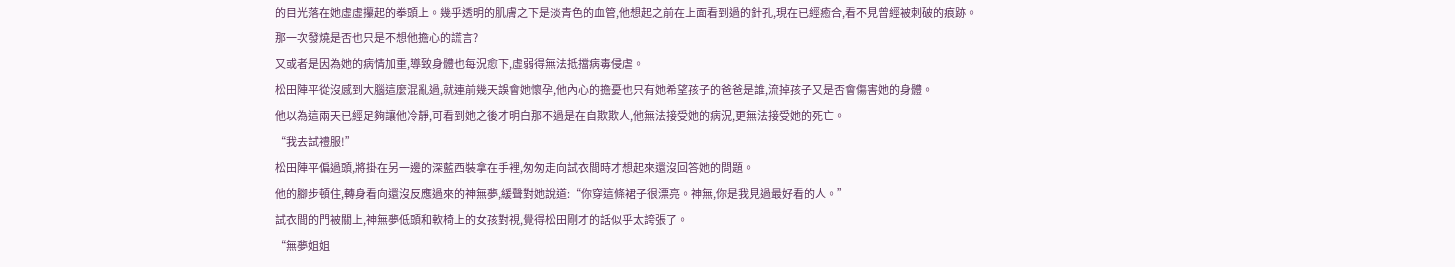的目光落在她虛虛攥起的拳頭上。幾乎透明的肌膚之下是淡青色的血管,他想起之前在上面看到過的針孔,現在已經癒合,看不見曾經被刺破的痕跡。
那一次發燒是否也只是不想他擔心的謊言?
又或者是因為她的病情加重,導致身體也每況愈下,虛弱得無法抵擋病毒侵虐。
松田陣平從沒感到大腦這麼混亂過,就連前幾天誤會她懷孕,他內心的擔憂也只有她希望孩子的爸爸是誰,流掉孩子又是否會傷害她的身體。
他以為這兩天已經足夠讓他冷靜,可看到她之後才明白那不過是在自欺欺人,他無法接受她的病況,更無法接受她的死亡。
“我去試禮服!”
松田陣平偏過頭,將掛在另一邊的深藍西裝拿在手裡,匆匆走向試衣間時才想起來還沒回答她的問題。
他的腳步頓住,轉身看向還沒反應過來的神無夢,緩聲對她說道:“你穿這條裙子很漂亮。神無,你是我見過最好看的人。”
試衣間的門被關上,神無夢低頭和軟椅上的女孩對視,覺得松田剛才的話似乎太誇張了。
“無夢姐姐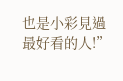也是小彩見過最好看的人!”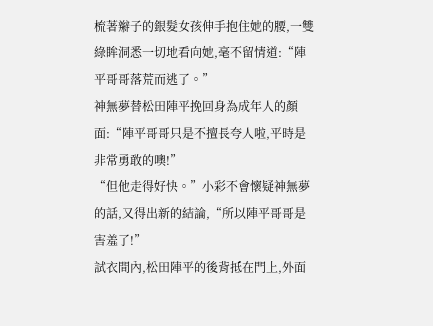梳著辮子的銀髮女孩伸手抱住她的腰,一雙綠眸洞悉一切地看向她,毫不留情道:“陣平哥哥落荒而逃了。”
神無夢替松田陣平挽回身為成年人的顏面:“陣平哥哥只是不擅長夸人啦,平時是非常勇敢的噢!”
“但他走得好快。”小彩不會懷疑神無夢的話,又得出新的結論,“所以陣平哥哥是害羞了!”
試衣間內,松田陣平的後背抵在門上,外面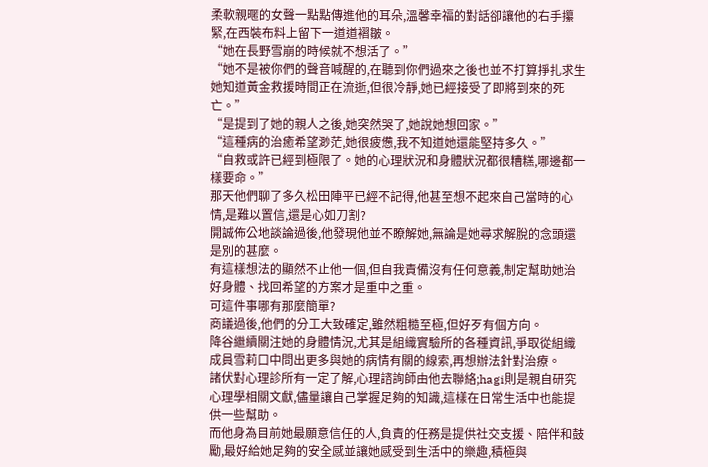柔軟親暱的女聲一點點傳進他的耳朵,溫馨幸福的對話卻讓他的右手攥緊,在西裝布料上留下一道道褶皺。
“她在長野雪崩的時候就不想活了。”
“她不是被你們的聲音喊醒的,在聽到你們過來之後也並不打算掙扎求生她知道黃金救援時間正在流逝,但很冷靜,她已經接受了即將到來的死亡。”
“是提到了她的親人之後,她突然哭了,她說她想回家。”
“這種病的治癒希望渺茫,她很疲憊,我不知道她還能堅持多久。”
“自救或許已經到極限了。她的心理狀況和身體狀況都很糟糕,哪邊都一樣要命。”
那天他們聊了多久松田陣平已經不記得,他甚至想不起來自己當時的心情,是難以置信,還是心如刀割?
開誠佈公地談論過後,他發現他並不瞭解她,無論是她尋求解脫的念頭還是別的甚麼。
有這樣想法的顯然不止他一個,但自我責備沒有任何意義,制定幫助她治好身體、找回希望的方案才是重中之重。
可這件事哪有那麼簡單?
商議過後,他們的分工大致確定,雖然粗糙至極,但好歹有個方向。
降谷繼續關注她的身體情況,尤其是組織實驗所的各種資訊,爭取從組織成員雪莉口中問出更多與她的病情有關的線索,再想辦法針對治療。
諸伏對心理診所有一定了解,心理諮詢師由他去聯絡;hagi則是親自研究心理學相關文獻,儘量讓自己掌握足夠的知識,這樣在日常生活中也能提供一些幫助。
而他身為目前她最願意信任的人,負責的任務是提供社交支援、陪伴和鼓勵,最好給她足夠的安全感並讓她感受到生活中的樂趣,積極與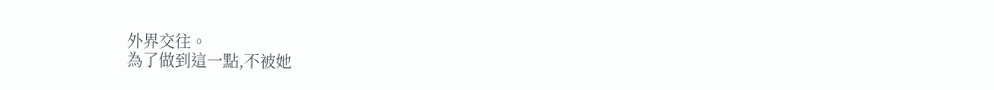外界交往。
為了做到這一點,不被她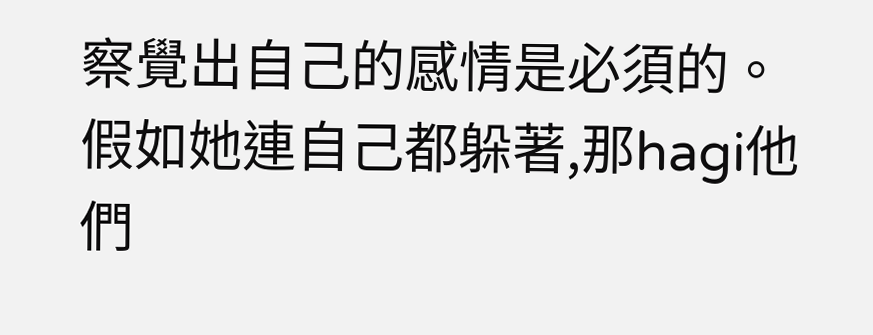察覺出自己的感情是必須的。假如她連自己都躲著,那hagi他們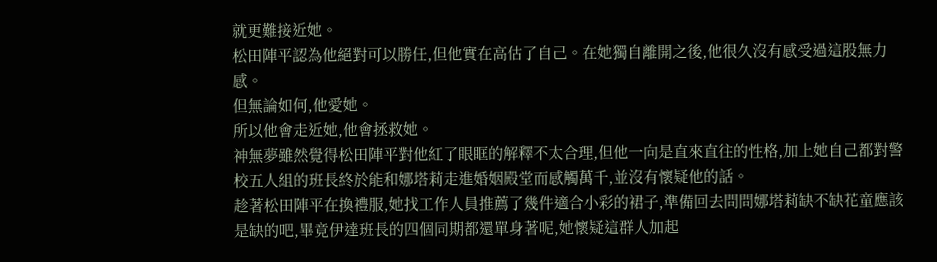就更難接近她。
松田陣平認為他絕對可以勝任,但他實在高估了自己。在她獨自離開之後,他很久沒有感受過這股無力感。
但無論如何,他愛她。
所以他會走近她,他會拯救她。
神無夢雖然覺得松田陣平對他紅了眼眶的解釋不太合理,但他一向是直來直往的性格,加上她自己都對警校五人組的班長終於能和娜塔莉走進婚姻殿堂而感觸萬千,並沒有懷疑他的話。
趁著松田陣平在換禮服,她找工作人員推薦了幾件適合小彩的裙子,準備回去問問娜塔莉缺不缺花童應該是缺的吧,畢竟伊達班長的四個同期都還單身著呢,她懷疑這群人加起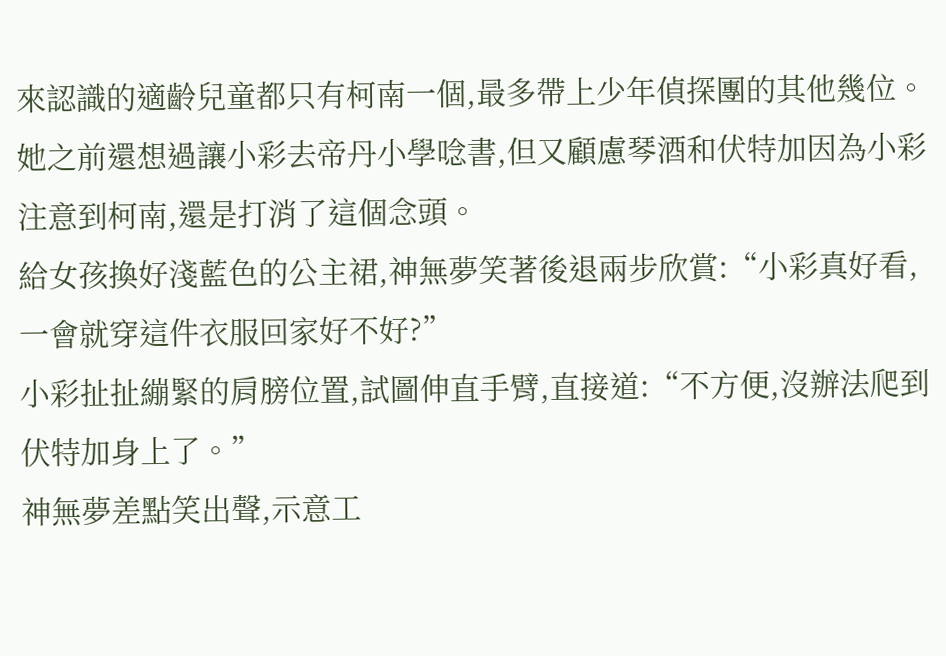來認識的適齡兒童都只有柯南一個,最多帶上少年偵探團的其他幾位。
她之前還想過讓小彩去帝丹小學唸書,但又顧慮琴酒和伏特加因為小彩注意到柯南,還是打消了這個念頭。
給女孩換好淺藍色的公主裙,神無夢笑著後退兩步欣賞:“小彩真好看,一會就穿這件衣服回家好不好?”
小彩扯扯繃緊的肩膀位置,試圖伸直手臂,直接道:“不方便,沒辦法爬到伏特加身上了。”
神無夢差點笑出聲,示意工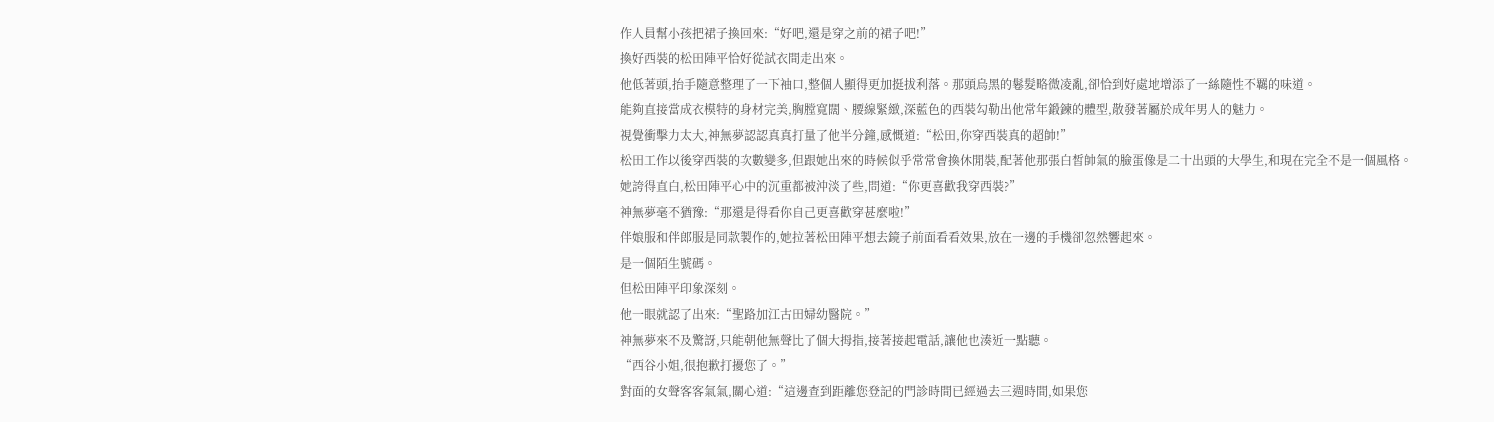作人員幫小孩把裙子換回來:“好吧,還是穿之前的裙子吧!”
換好西裝的松田陣平恰好從試衣間走出來。
他低著頭,抬手隨意整理了一下袖口,整個人顯得更加挺拔利落。那頭烏黑的鬈髮略微凌亂,卻恰到好處地增添了一絲隨性不羈的味道。
能夠直接當成衣模特的身材完美,胸膛寬闊、腰線緊緻,深藍色的西裝勾勒出他常年鍛鍊的體型,散發著屬於成年男人的魅力。
視覺衝擊力太大,神無夢認認真真打量了他半分鐘,感慨道:“松田,你穿西裝真的超帥!”
松田工作以後穿西裝的次數變多,但跟她出來的時候似乎常常會換休閒裝,配著他那張白皙帥氣的臉蛋像是二十出頭的大學生,和現在完全不是一個風格。
她誇得直白,松田陣平心中的沉重都被沖淡了些,問道:“你更喜歡我穿西裝?”
神無夢毫不猶豫:“那還是得看你自己更喜歡穿甚麼啦!”
伴娘服和伴郎服是同款製作的,她拉著松田陣平想去鏡子前面看看效果,放在一邊的手機卻忽然響起來。
是一個陌生號碼。
但松田陣平印象深刻。
他一眼就認了出來:“聖路加江古田婦幼醫院。”
神無夢來不及驚訝,只能朝他無聲比了個大拇指,接著接起電話,讓他也湊近一點聽。
“西谷小姐,很抱歉打擾您了。”
對面的女聲客客氣氣,關心道:“這邊查到距離您登記的門診時間已經過去三週時間,如果您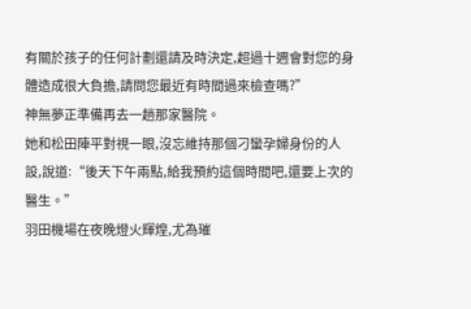有關於孩子的任何計劃還請及時決定,超過十週會對您的身體造成很大負擔,請問您最近有時間過來檢查嗎?”
神無夢正準備再去一趟那家醫院。
她和松田陣平對視一眼,沒忘維持那個刁蠻孕婦身份的人設,說道:“後天下午兩點,給我預約這個時間吧,還要上次的醫生。”
羽田機場在夜晚燈火輝煌,尤為璀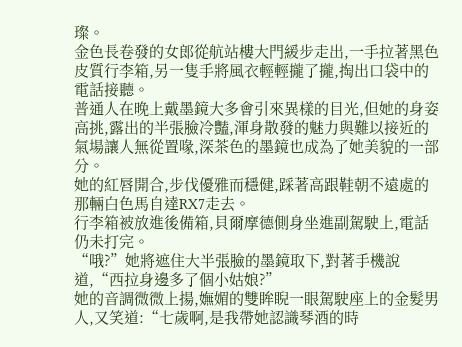璨。
金色長卷發的女郎從航站樓大門緩步走出,一手拉著黑色皮質行李箱,另一隻手將風衣輕輕攏了攏,掏出口袋中的電話接聽。
普通人在晚上戴墨鏡大多會引來異樣的目光,但她的身姿高挑,露出的半張臉冷豔,渾身散發的魅力與難以接近的氣場讓人無從置喙,深茶色的墨鏡也成為了她美貌的一部分。
她的紅唇開合,步伐優雅而穩健,踩著高跟鞋朝不遠處的那輛白色馬自達RX7走去。
行李箱被放進後備箱,貝爾摩德側身坐進副駕駛上,電話仍未打完。
“哦?”她將遮住大半張臉的墨鏡取下,對著手機說道,“西拉身邊多了個小姑娘?”
她的音調微微上揚,嫵媚的雙眸睨一眼駕駛座上的金髮男人,又笑道:“七歲啊,是我帶她認識琴酒的時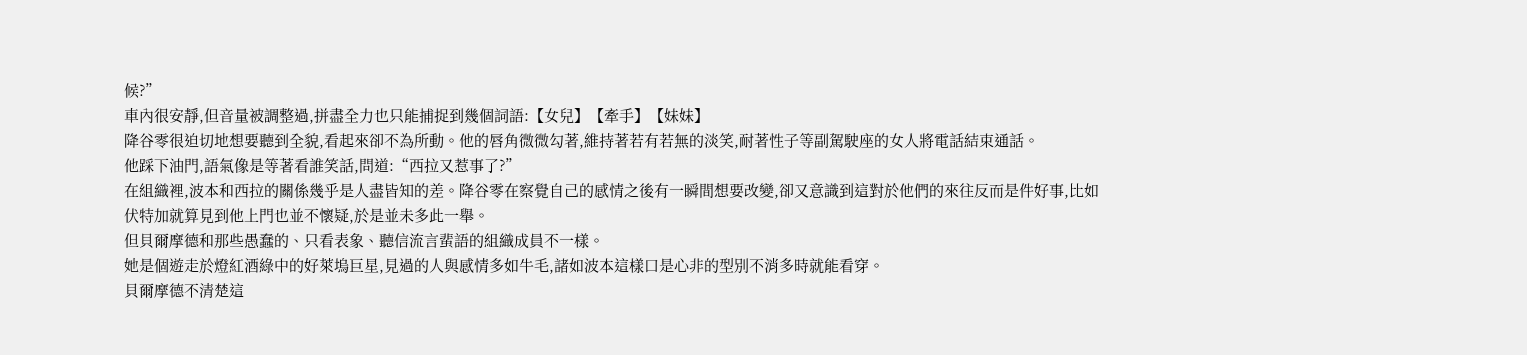候?”
車內很安靜,但音量被調整過,拼盡全力也只能捕捉到幾個詞語:【女兒】【牽手】【妹妹】
降谷零很迫切地想要聽到全貌,看起來卻不為所動。他的唇角微微勾著,維持著若有若無的淡笑,耐著性子等副駕駛座的女人將電話結束通話。
他踩下油門,語氣像是等著看誰笑話,問道:“西拉又惹事了?”
在組織裡,波本和西拉的關係幾乎是人盡皆知的差。降谷零在察覺自己的感情之後有一瞬間想要改變,卻又意識到這對於他們的來往反而是件好事,比如伏特加就算見到他上門也並不懷疑,於是並未多此一舉。
但貝爾摩德和那些愚蠢的、只看表象、聽信流言蜚語的組織成員不一樣。
她是個遊走於燈紅酒綠中的好萊塢巨星,見過的人與感情多如牛毛,諸如波本這樣口是心非的型別不消多時就能看穿。
貝爾摩德不清楚這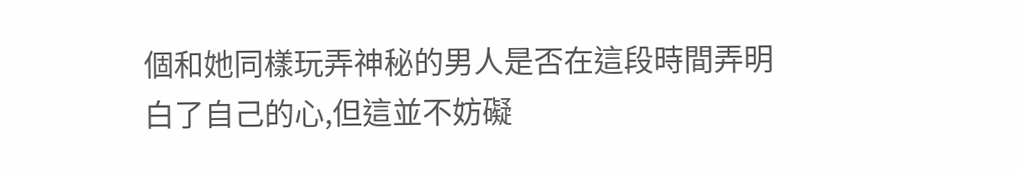個和她同樣玩弄神秘的男人是否在這段時間弄明白了自己的心,但這並不妨礙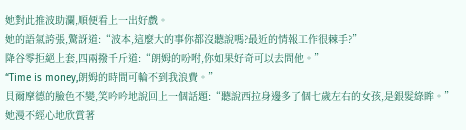她對此推波助瀾,順便看上一出好戲。
她的語氣誇張,驚訝道:“波本,這麼大的事你都沒聽說嗎?最近的情報工作很棘手?”
降谷零拒絕上套,四兩撥千斤道:“朗姆的吩咐,你如果好奇可以去問他。”
“Time is money,朗姆的時間可輪不到我浪費。”
貝爾摩德的臉色不變,笑吟吟地說回上一個話題:“聽說西拉身邊多了個七歲左右的女孩,是銀髮綠眸。”
她漫不經心地欣賞著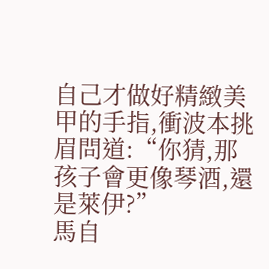自己才做好精緻美甲的手指,衝波本挑眉問道:“你猜,那孩子會更像琴酒,還是萊伊?”
馬自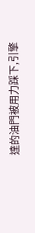達的油門被用力踩下,引擎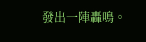發出一陣轟鳴。